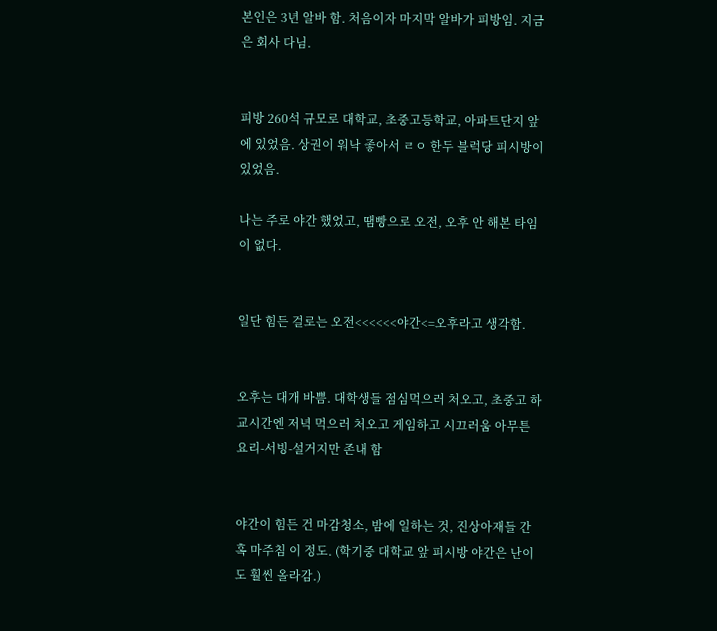본인은 3년 알바 함. 처음이자 마지막 알바가 피방임. 지금은 회사 다님.


피방 260석 규모로 대학교, 초중고등학교, 아파트단지 앞에 있었음. 상권이 워낙 좋아서 ㄹㅇ 한두 블럭당 피시방이 있었음.

나는 주로 야간 했었고, 땜빵으로 오전, 오후 안 해본 타임이 없다.


일단 힘든 걸로는 오전<<<<<<야간<=오후라고 생각함.


오후는 대개 바쁨. 대학생들 점심먹으러 처오고, 초중고 하교시간엔 저녁 먹으러 처오고 게임하고 시끄러움 아무튼 요리-서빙-설거지만 존내 함


야간이 힘든 건 마감청소, 밤에 일하는 것, 진상아재들 간혹 마주침 이 정도. (학기중 대학교 앞 피시방 야간은 난이도 훨씬 올라감.)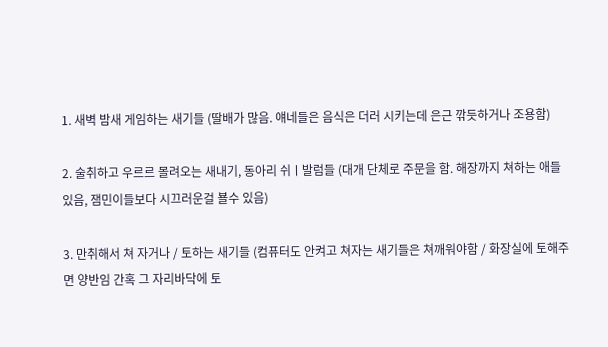1. 새벽 밤새 게임하는 새기들 (딸배가 많음. 얘네들은 음식은 더러 시키는데 은근 깎듯하거나 조용함)

2. 술취하고 우르르 몰려오는 새내기, 동아리 쉬ㅣ발럼들 (대개 단체로 주문을 함. 해장까지 쳐하는 애들있음, 잼민이들보다 시끄러운걸 뵬수 있음)

3. 만취해서 쳐 자거나 / 토하는 새기들 (컴퓨터도 안켜고 쳐자는 새기들은 쳐깨워야함 / 화장실에 토해주면 양반임 간혹 그 자리바닥에 토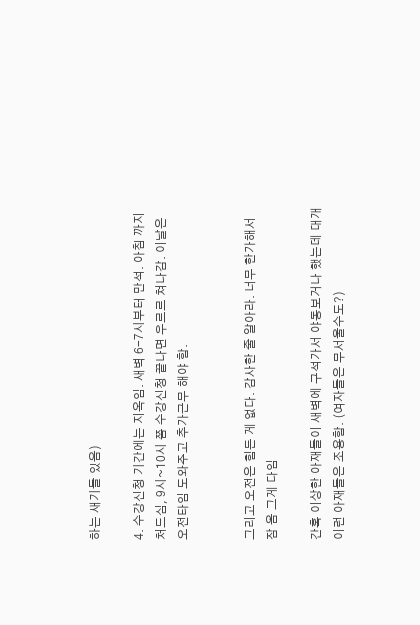하는 새기들 있음)

4. 수강신청 기간에는 지옥임. 새벽 6-7시부터 만석. 아침 까지 처드심, 9시~10시 쯤 수강신청 끝나면 우르르 쳐나감. 이날은 오전타임 도와주고 추가근무 해야 함.


그리고 오전은 힘든 게 없다. 감사한 줄 알아라. 너무 한가해서 잠 옴 그게 다임

간혹 이상한 아재들이 새벽에 구석가서 야동보거나 했는데 대개 이런 아재들은 조용함. (여자들은 무서울수도?)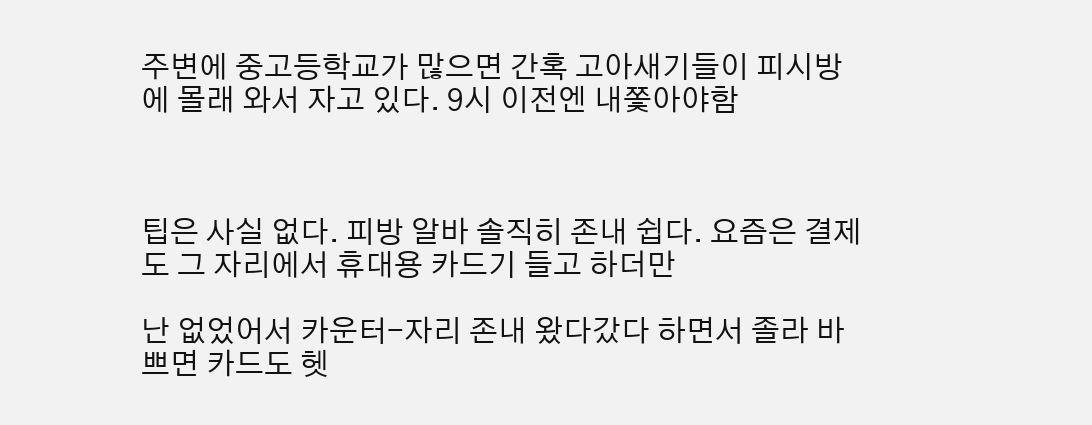주변에 중고등학교가 많으면 간혹 고아새기들이 피시방에 몰래 와서 자고 있다. 9시 이전엔 내쫓아야함



팁은 사실 없다. 피방 알바 솔직히 존내 쉽다. 요즘은 결제도 그 자리에서 휴대용 카드기 들고 하더만

난 없었어서 카운터-자리 존내 왔다갔다 하면서 졸라 바쁘면 카드도 헷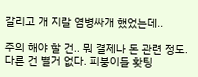갈리고 개 지랄 염병싸개 했었는데..

주의 해야 할 건.. 뭐 결제나 돈 관련 정도. 다른 건 별거 없다. 피붕이들 홧팅